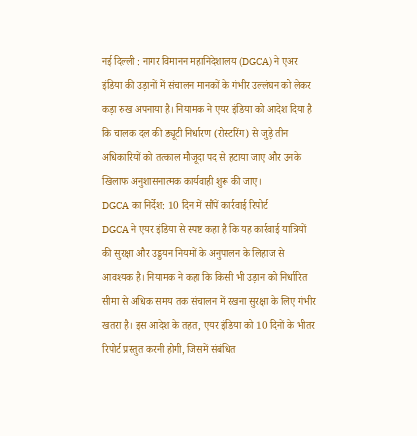नई दिल्ली : नागर विमानन महानिदेशालय (DGCA) ने एअर इंडिया की उड़ानों में संचालन मानकों के गंभीर उल्लंघन को लेकर कड़ा रुख अपनाया है। नियामक ने एयर इंडिया को आदेश दिया है कि चालक दल की ड्यूटी निर्धारण (रोस्टरिंग) से जुड़े तीन अधिकारियों को तत्काल मौजूदा पद से हटाया जाए और उनके खिलाफ अनुशासनात्मक कार्यवाही शुरू की जाए।
DGCA का निर्देश: 10 दिन में सौंपें कार्रवाई रिपोर्ट
DGCA ने एयर इंडिया से स्पष्ट कहा है कि यह कार्रवाई यात्रियों की सुरक्षा और उड्डयन नियमों के अनुपालन के लिहाज से आवश्यक है। नियामक ने कहा कि किसी भी उड़ान को निर्धारित सीमा से अधिक समय तक संचालन में रखना सुरक्षा के लिए गंभीर खतरा है। इस आदेश के तहत, एयर इंडिया को 10 दिनों के भीतर रिपोर्ट प्रस्तुत करनी होगी, जिसमें संबंधित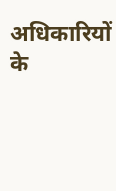अधिकारियों के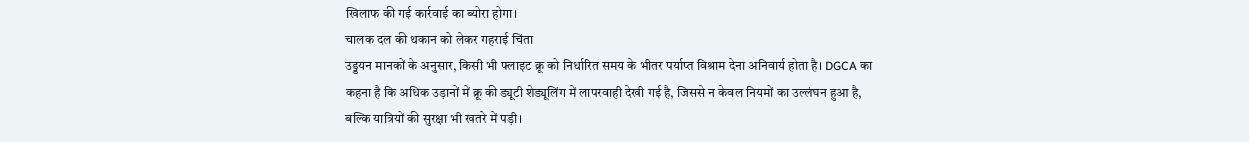खिलाफ की गई कार्रवाई का ब्योरा होगा।
चालक दल की थकान को लेकर गहराई चिंता
उड्डयन मानकों के अनुसार, किसी भी फ्लाइट क्रू को निर्धारित समय के भीतर पर्याप्त विश्राम देना अनिवार्य होता है। DGCA का कहना है कि अधिक उड़ानों में क्रू की ड्यूटी शेड्यूलिंग में लापरवाही देखी गई है, जिससे न केवल नियमों का उल्लंघन हुआ है, बल्कि यात्रियों की सुरक्षा भी खतरे में पड़ी।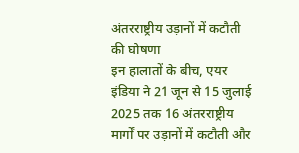अंतरराष्ट्रीय उड़ानों में कटौती की घोषणा
इन हालातों के बीच, एयर इंडिया ने 21 जून से 15 जुलाई 2025 तक 16 अंतरराष्ट्रीय मार्गों पर उड़ानों में कटौती और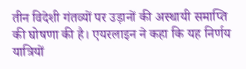तीन विदेशी गंतव्यों पर उड़ानों की अस्थायी समाप्ति की घोषणा की है। एयरलाइन ने कहा कि यह निर्णय यात्रियों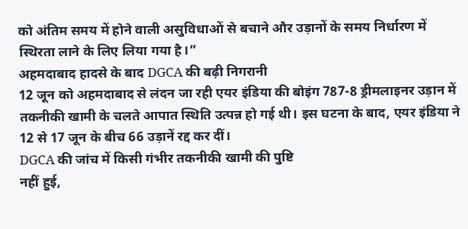को अंतिम समय में होने वाली असुविधाओं से बचाने और उड़ानों के समय निर्धारण में स्थिरता लाने के लिए लिया गया है।”
अहमदाबाद हादसे के बाद DGCA की बढ़ी निगरानी
12 जून को अहमदाबाद से लंदन जा रही एयर इंडिया की बोइंग 787-8 ड्रीमलाइनर उड़ान में तकनीकी खामी के चलते आपात स्थिति उत्पन्न हो गई थी। इस घटना के बाद, एयर इंडिया ने 12 से 17 जून के बीच 66 उड़ानें रद्द कर दीं।
DGCA की जांच में किसी गंभीर तकनीकी खामी की पुष्टि
नहीं हुई,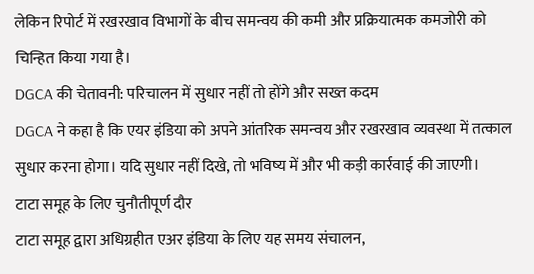लेकिन रिपोर्ट में रखरखाव विभागों के बीच समन्वय की कमी और प्रक्रियात्मक कमजोरी को चिन्हित किया गया है।
DGCA की चेतावनी: परिचालन में सुधार नहीं तो होंगे और सख्त कदम
DGCA ने कहा है कि एयर इंडिया को अपने आंतरिक समन्वय और रखरखाव व्यवस्था में तत्काल सुधार करना होगा। यदि सुधार नहीं दिखे, तो भविष्य में और भी कड़ी कार्रवाई की जाएगी।
टाटा समूह के लिए चुनौतीपूर्ण दौर
टाटा समूह द्वारा अधिग्रहीत एअर इंडिया के लिए यह समय संचालन,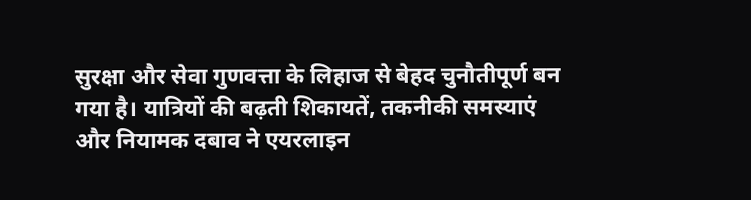सुरक्षा और सेवा गुणवत्ता के लिहाज से बेहद चुनौतीपूर्ण बन गया है। यात्रियों की बढ़ती शिकायतें, तकनीकी समस्याएं और नियामक दबाव ने एयरलाइन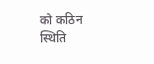को कठिन स्थिति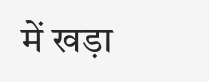में खड़ा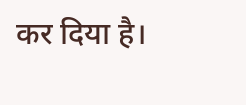कर दिया है।